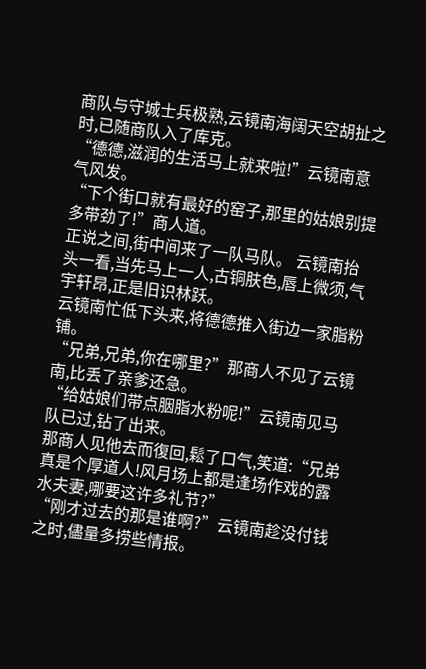商队与守城士兵极熟,云镜南海阔天空胡扯之时,已随商队入了库克。
“德德,滋润的生活马上就来啦!”云镜南意气风发。
“下个街口就有最好的窑子,那里的姑娘别提多带劲了!”商人道。
正说之间,街中间来了一队马队。 云镜南抬头一看,当先马上一人,古铜肤色,唇上微须,气宇轩昂,正是旧识林跃。
云镜南忙低下头来,将德德推入街边一家脂粉铺。
“兄弟,兄弟,你在哪里?”那商人不见了云镜南,比丢了亲爹还急。
“给姑娘们带点胭脂水粉呢!”云镜南见马队已过,钻了出来。
那商人见他去而復回,鬆了口气,笑道:“兄弟真是个厚道人!风月场上都是逢场作戏的露水夫妻,哪要这许多礼节?”
“刚才过去的那是谁啊?”云镜南趁没付钱之时,儘量多捞些情报。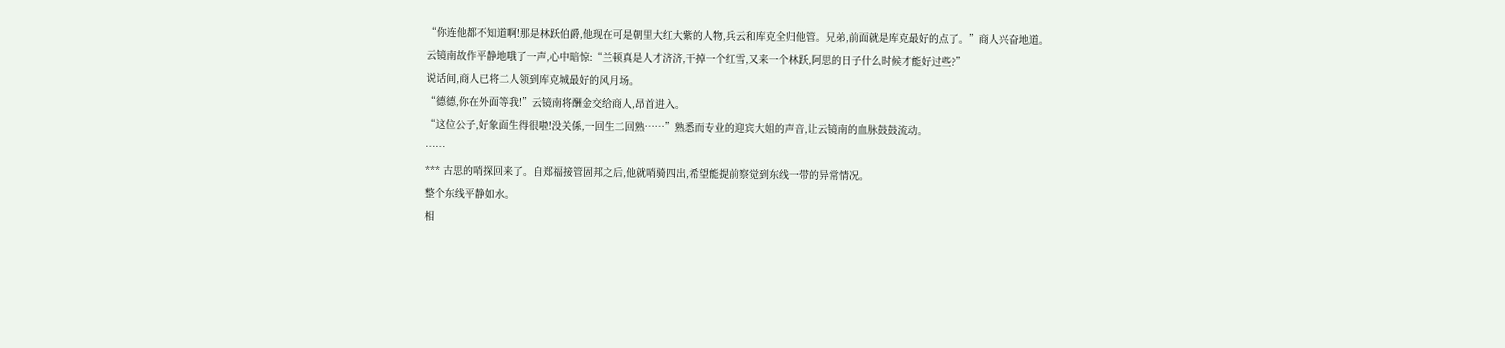“你连他都不知道啊!那是林跃伯爵,他现在可是朝里大红大紫的人物,兵云和库克全归他管。兄弟,前面就是库克最好的点了。”商人兴奋地道。
云镜南故作平静地哦了一声,心中暗惊:“兰顿真是人才济济,干掉一个红雪,又来一个林跃,阿思的日子什么时候才能好过些?”
说话间,商人已将二人领到库克城最好的风月场。
“德德,你在外面等我!”云镜南将酬金交给商人,昂首进入。
“这位公子,好象面生得很啦!没关係,一回生二回熟……”熟悉而专业的迎宾大姐的声音,让云镜南的血脉鼓鼓流动。
……
*** 古思的哨探回来了。自郑福接管固邦之后,他就哨骑四出,希望能提前察觉到东线一带的异常情况。
整个东线平静如水。
相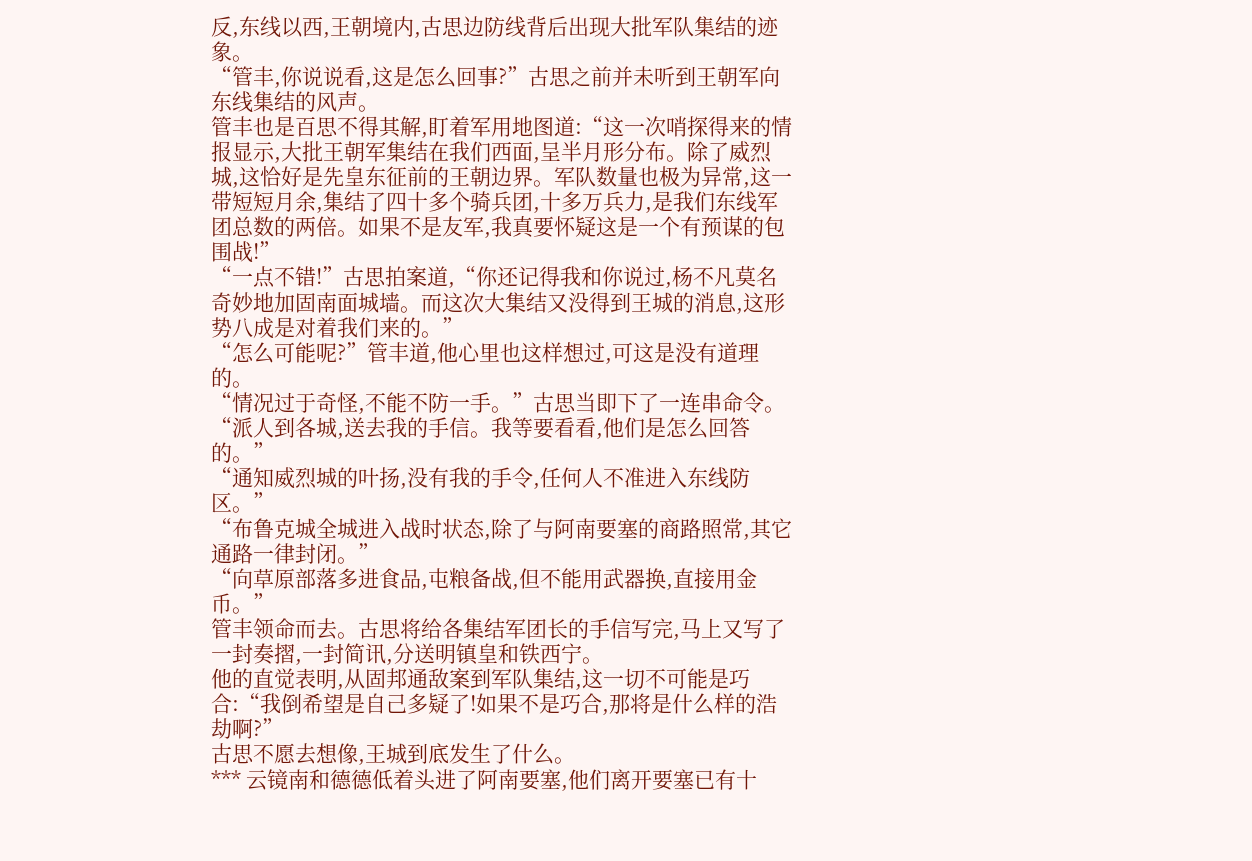反,东线以西,王朝境内,古思边防线背后出现大批军队集结的迹象。
“管丰,你说说看,这是怎么回事?”古思之前并未听到王朝军向东线集结的风声。
管丰也是百思不得其解,盯着军用地图道:“这一次哨探得来的情报显示,大批王朝军集结在我们西面,呈半月形分布。除了威烈城,这恰好是先皇东征前的王朝边界。军队数量也极为异常,这一带短短月余,集结了四十多个骑兵团,十多万兵力,是我们东线军团总数的两倍。如果不是友军,我真要怀疑这是一个有预谋的包围战!”
“一点不错!”古思拍案道,“你还记得我和你说过,杨不凡莫名奇妙地加固南面城墙。而这次大集结又没得到王城的消息,这形势八成是对着我们来的。”
“怎么可能呢?”管丰道,他心里也这样想过,可这是没有道理的。
“情况过于奇怪,不能不防一手。”古思当即下了一连串命令。
“派人到各城,送去我的手信。我等要看看,他们是怎么回答的。”
“通知威烈城的叶扬,没有我的手令,任何人不准进入东线防区。”
“布鲁克城全城进入战时状态,除了与阿南要塞的商路照常,其它通路一律封闭。”
“向草原部落多进食品,屯粮备战,但不能用武器换,直接用金币。”
管丰领命而去。古思将给各集结军团长的手信写完,马上又写了一封奏摺,一封简讯,分送明镇皇和铁西宁。
他的直觉表明,从固邦通敌案到军队集结,这一切不可能是巧合:“我倒希望是自己多疑了!如果不是巧合,那将是什么样的浩劫啊?”
古思不愿去想像,王城到底发生了什么。
*** 云镜南和德德低着头进了阿南要塞,他们离开要塞已有十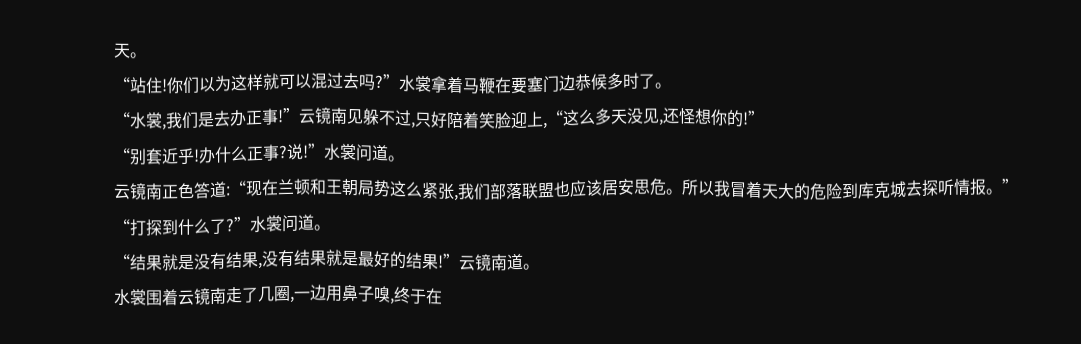天。
“站住!你们以为这样就可以混过去吗?”水裳拿着马鞭在要塞门边恭候多时了。
“水裳,我们是去办正事!”云镜南见躲不过,只好陪着笑脸迎上,“这么多天没见,还怪想你的!”
“别套近乎!办什么正事?说!”水裳问道。
云镜南正色答道:“现在兰顿和王朝局势这么紧张,我们部落联盟也应该居安思危。所以我冒着天大的危险到库克城去探听情报。”
“打探到什么了?”水裳问道。
“结果就是没有结果,没有结果就是最好的结果!”云镜南道。
水裳围着云镜南走了几圈,一边用鼻子嗅,终于在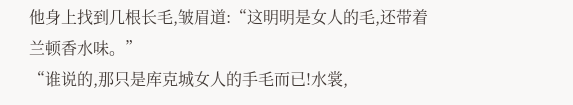他身上找到几根长毛,皱眉道:“这明明是女人的毛,还带着兰顿香水味。”
“谁说的,那只是库克城女人的手毛而已!水裳,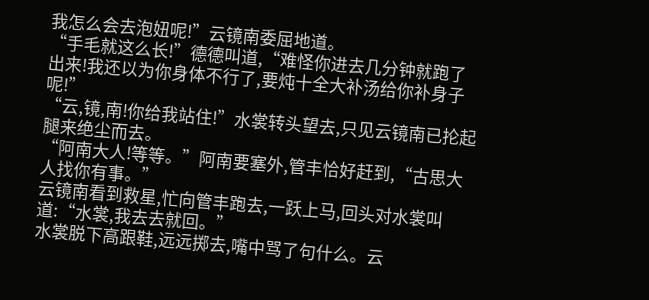我怎么会去泡妞呢!”云镜南委屈地道。
“手毛就这么长!”德德叫道,“难怪你进去几分钟就跑了出来!我还以为你身体不行了,要炖十全大补汤给你补身子呢!”
“云,镜,南!你给我站住!”水裳转头望去,只见云镜南已抡起腿来绝尘而去。
“阿南大人!等等。”阿南要塞外,管丰恰好赶到,“古思大人找你有事。”
云镜南看到救星,忙向管丰跑去,一跃上马,回头对水裳叫道:“水裳,我去去就回。”
水裳脱下高跟鞋,远远掷去,嘴中骂了句什么。云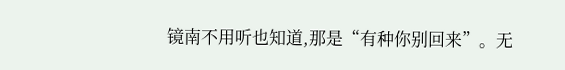镜南不用听也知道,那是“有种你别回来”。无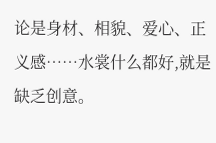论是身材、相貌、爱心、正义感……水裳什么都好,就是缺乏创意。